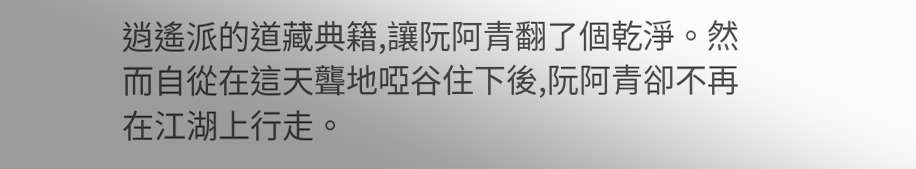逍遙派的道藏典籍,讓阮阿青翻了個乾淨。然而自從在這天聾地啞谷住下後,阮阿青卻不再在江湖上行走。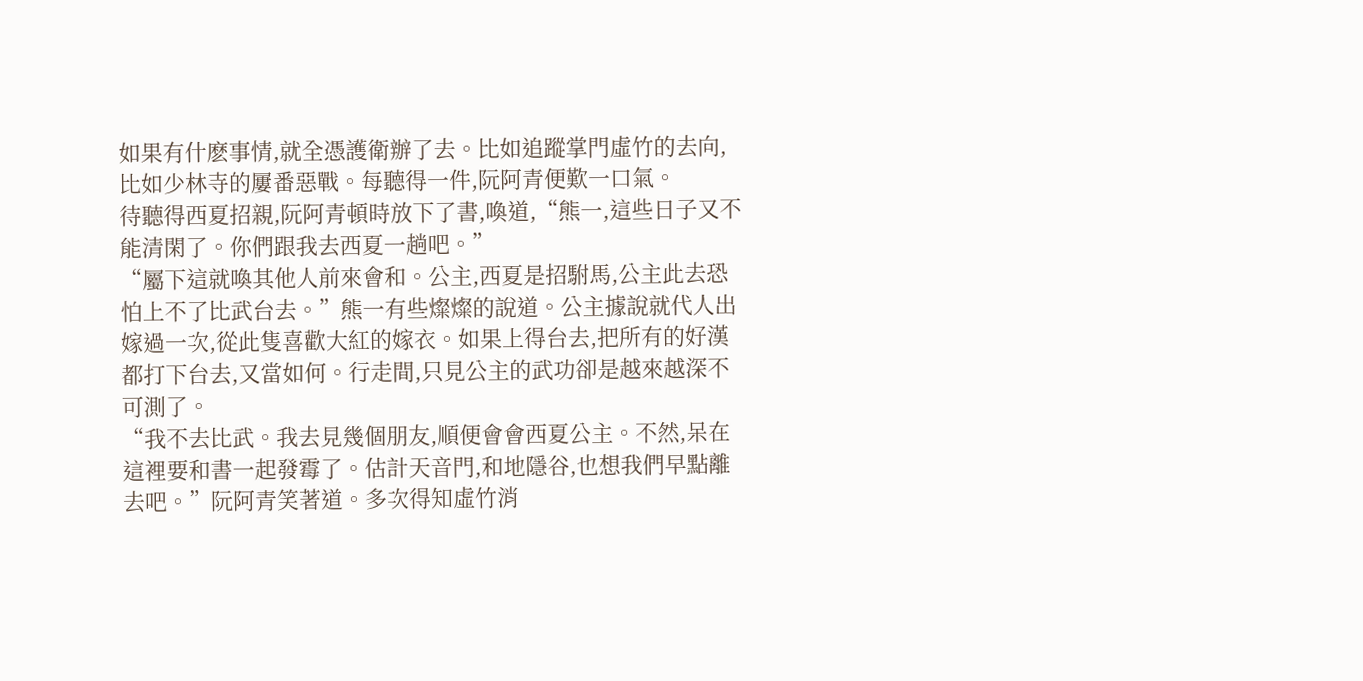如果有什麽事情,就全憑護衛辦了去。比如追蹤掌門虛竹的去向,比如少林寺的屢番惡戰。每聽得一件,阮阿青便歎一口氣。
待聽得西夏招親,阮阿青頓時放下了書,喚道,“熊一,這些日子又不能清閑了。你們跟我去西夏一趟吧。”
“屬下這就喚其他人前來會和。公主,西夏是招駙馬,公主此去恐怕上不了比武台去。”熊一有些燦燦的說道。公主據說就代人出嫁過一次,從此隻喜歡大紅的嫁衣。如果上得台去,把所有的好漢都打下台去,又當如何。行走間,只見公主的武功卻是越來越深不可測了。
“我不去比武。我去見幾個朋友,順便會會西夏公主。不然,呆在這裡要和書一起發霉了。估計天音門,和地隱谷,也想我們早點離去吧。”阮阿青笑著道。多次得知虛竹消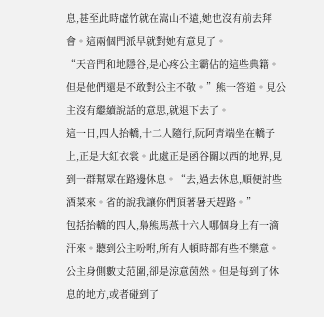息,甚至此時虛竹就在嵩山不遠,她也沒有前去拜會。這兩個門派早就對她有意見了。
“天音門和地隱谷,是心疼公主霸佔的這些典籍。但是他們還是不敢對公主不敬。”熊一答道。見公主沒有繼續說話的意思,就退下去了。
這一日,四人抬轎,十二人隨行,阮阿青端坐在轎子上,正是大紅衣裳。此處正是函谷關以西的地界,見到一群幫眾在路邊休息。“去,過去休息,順便討些酒菜來。省的說我讓你們頂著暑天趕路。”
包括抬轎的四人,梟熊馬燕十六人哪個身上有一滴汗來。聽到公主吩咐,所有人頓時都有些不樂意。公主身側數丈范圍,卻是涼意茵然。但是每到了休息的地方,或者碰到了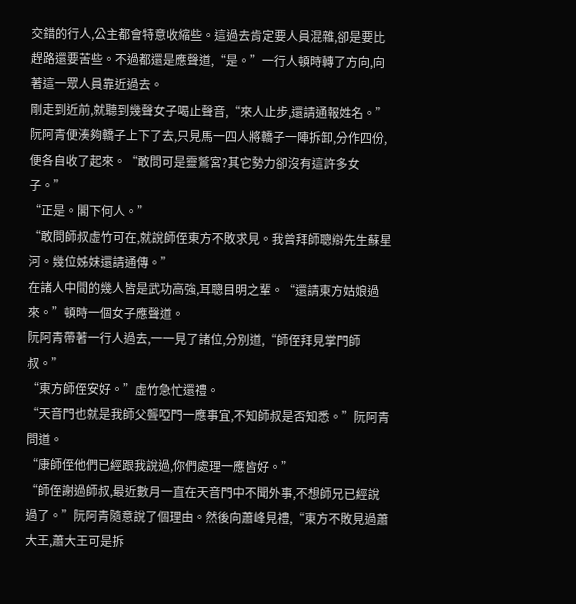交錯的行人,公主都會特意收縮些。這過去肯定要人員混雜,卻是要比趕路還要苦些。不過都還是應聲道,“是。”一行人頓時轉了方向,向著這一眾人員靠近過去。
剛走到近前,就聽到幾聲女子喝止聲音,“來人止步,還請通報姓名。”
阮阿青便湊夠轎子上下了去,只見馬一四人將轎子一陣拆卸,分作四份,便各自收了起來。“敢問可是靈鷲宮?其它勢力卻沒有這許多女子。”
“正是。閣下何人。”
“敢問師叔虛竹可在,就說師侄東方不敗求見。我曾拜師聰辯先生蘇星河。幾位姊妹還請通傳。”
在諸人中間的幾人皆是武功高強,耳聰目明之輩。“還請東方姑娘過來。”頓時一個女子應聲道。
阮阿青帶著一行人過去,一一見了諸位,分別道,“師侄拜見掌門師叔。”
“東方師侄安好。”虛竹急忙還禮。
“天音門也就是我師父聾啞門一應事宜,不知師叔是否知悉。”阮阿青問道。
“康師侄他們已經跟我說過,你們處理一應皆好。”
“師侄謝過師叔,最近數月一直在天音門中不聞外事,不想師兄已經說過了。”阮阿青隨意說了個理由。然後向蕭峰見禮,“東方不敗見過蕭大王,蕭大王可是拆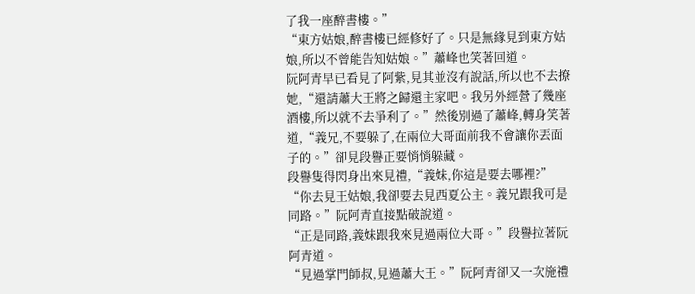了我一座醉書樓。”
“東方姑娘,醉書樓已經修好了。只是無緣見到東方姑娘,所以不曾能告知姑娘。”蕭峰也笑著回道。
阮阿青早已看見了阿紫,見其並沒有說話,所以也不去撩她,“還請蕭大王將之歸還主家吧。我另外經營了幾座酒樓,所以就不去爭利了。”然後別過了蕭峰,轉身笑著道,“義兄,不要躲了,在兩位大哥面前我不會讓你丟面子的。”卻見段譽正要悄悄躲藏。
段譽隻得閃身出來見禮,“義妹,你這是要去哪裡?”
“你去見王姑娘,我卻要去見西夏公主。義兄跟我可是同路。”阮阿青直接點破說道。
“正是同路,義妹跟我來見過兩位大哥。”段譽拉著阮阿青道。
“見過掌門師叔,見過蕭大王。”阮阿青卻又一次施禮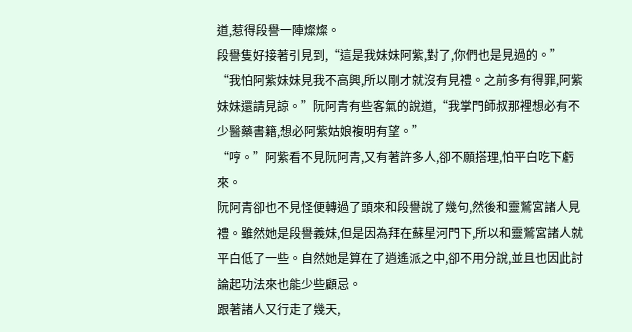道,惹得段譽一陣燦燦。
段譽隻好接著引見到,“這是我妹妹阿紫,對了,你們也是見過的。”
“我怕阿紫妹妹見我不高興,所以剛才就沒有見禮。之前多有得罪,阿紫妹妹還請見諒。”阮阿青有些客氣的說道,“我掌門師叔那裡想必有不少醫藥書籍,想必阿紫姑娘複明有望。”
“哼。”阿紫看不見阮阿青,又有著許多人,卻不願搭理,怕平白吃下虧來。
阮阿青卻也不見怪便轉過了頭來和段譽說了幾句,然後和靈鷲宮諸人見禮。雖然她是段譽義妹,但是因為拜在蘇星河門下,所以和靈鷲宮諸人就平白低了一些。自然她是算在了逍遙派之中,卻不用分說,並且也因此討論起功法來也能少些顧忌。
跟著諸人又行走了幾天,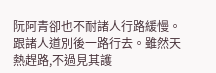阮阿青卻也不耐諸人行路緩慢。跟諸人道別後一路行去。雖然天熱趕路,不過見其護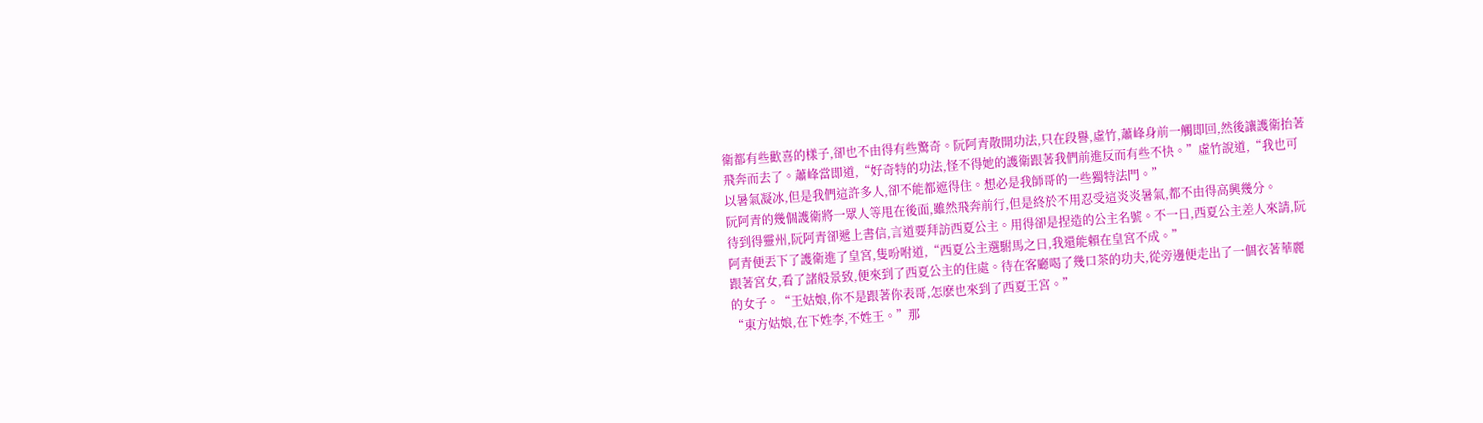衛都有些歡喜的樣子,卻也不由得有些驚奇。阮阿青散開功法,只在段譽,虛竹,蕭峰身前一觸即回,然後讓護衛抬著飛奔而去了。蕭峰當即道,“好奇特的功法,怪不得她的護衛跟著我們前進反而有些不快。”虛竹說道,“我也可以暑氣凝冰,但是我們這許多人,卻不能都遮得住。想必是我師哥的一些獨特法門。”
阮阿青的幾個護衛將一眾人等甩在後面,雖然飛奔前行,但是終於不用忍受這炎炎暑氣,都不由得高興幾分。
待到得靈州,阮阿青卻遞上書信,言道要拜訪西夏公主。用得卻是捏造的公主名號。不一日,西夏公主差人來請,阮阿青便丟下了護衛進了皇宮,隻吩咐道,“西夏公主選駙馬之日,我還能賴在皇宮不成。”
跟著宮女,看了諸般景致,便來到了西夏公主的住處。待在客廳喝了幾口茶的功夫,從旁邊便走出了一個衣著華麗的女子。“王姑娘,你不是跟著你表哥,怎麽也來到了西夏王宮。”
“東方姑娘,在下姓李,不姓王。”那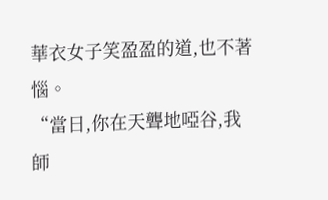華衣女子笑盈盈的道,也不著惱。
“當日,你在天聾地啞谷,我師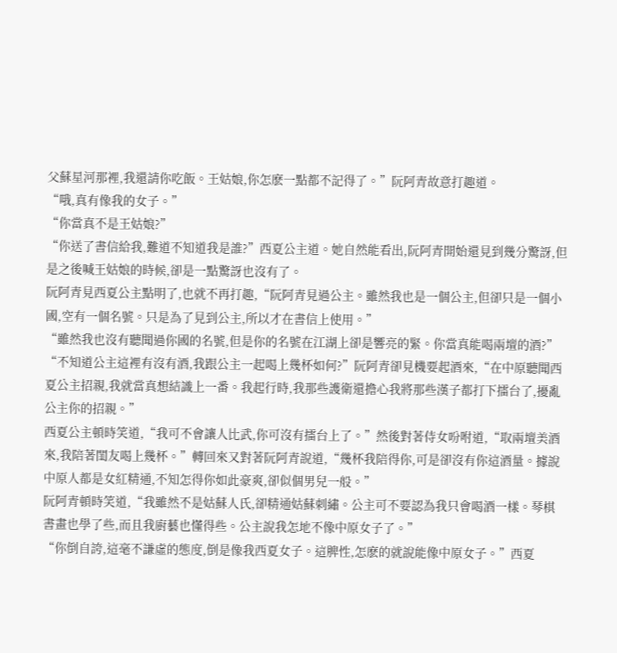父蘇星河那裡,我還請你吃飯。王姑娘,你怎麽一點都不記得了。”阮阿青故意打趣道。
“哦,真有像我的女子。”
“你當真不是王姑娘?”
“你送了書信給我,難道不知道我是誰?”西夏公主道。她自然能看出,阮阿青開始還見到幾分驚訝,但是之後喊王姑娘的時候,卻是一點驚訝也沒有了。
阮阿青見西夏公主點明了,也就不再打趣,“阮阿青見過公主。雖然我也是一個公主,但卻只是一個小國,空有一個名號。只是為了見到公主,所以才在書信上使用。”
“雖然我也沒有聽聞過你國的名號,但是你的名號在江湖上卻是響亮的緊。你當真能喝兩壇的酒?”
“不知道公主這裡有沒有酒,我跟公主一起喝上幾杯如何?”阮阿青卻見機要起酒來,“在中原聽聞西夏公主招親,我就當真想結識上一番。我起行時,我那些護衛還擔心我將那些漢子都打下擂台了,擾亂公主你的招親。”
西夏公主頓時笑道,“我可不會讓人比武,你可沒有擂台上了。”然後對著侍女吩咐道,“取兩壇美酒來,我陪著閨友喝上幾杯。”轉回來又對著阮阿青說道,“幾杯我陪得你,可是卻沒有你這酒量。據說中原人都是女紅精通,不知怎得你如此豪爽,卻似個男兒一般。”
阮阿青頓時笑道,“我雖然不是姑蘇人氏,卻精通姑蘇刺繡。公主可不要認為我只會喝酒一樣。琴棋書畫也學了些,而且我廚藝也懂得些。公主說我怎地不像中原女子了。”
“你倒自誇,這毫不謙虛的態度,倒是像我西夏女子。這脾性,怎麽的就說能像中原女子。”西夏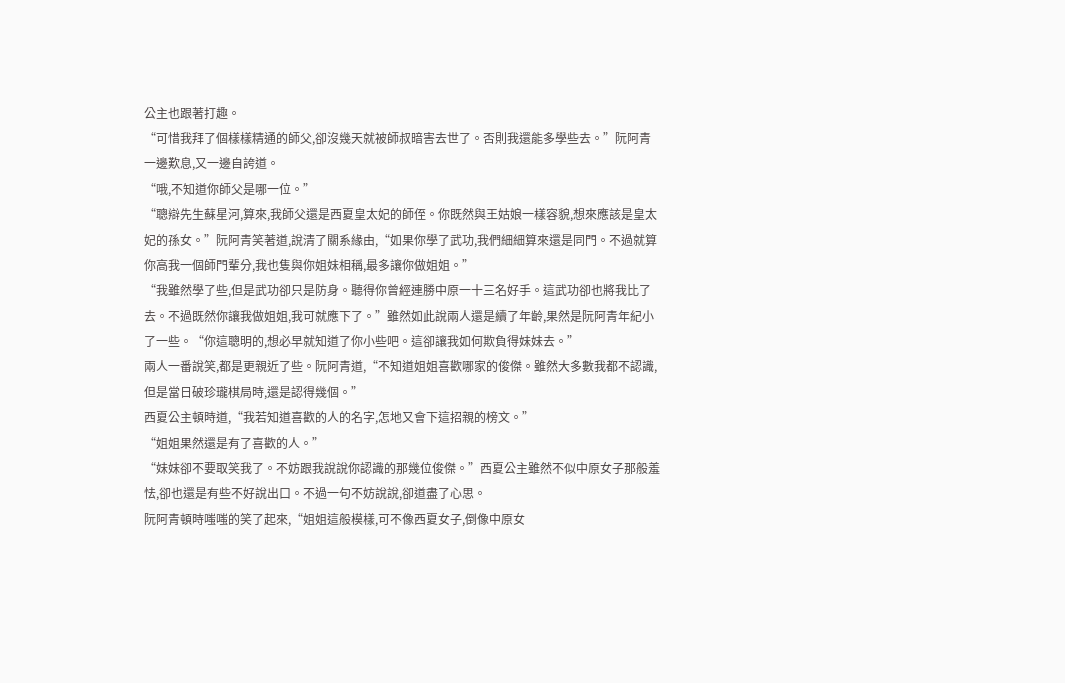公主也跟著打趣。
“可惜我拜了個樣樣精通的師父,卻沒幾天就被師叔暗害去世了。否則我還能多學些去。”阮阿青一邊歎息,又一邊自誇道。
“哦,不知道你師父是哪一位。”
“聰辯先生蘇星河,算來,我師父還是西夏皇太妃的師侄。你既然與王姑娘一樣容貌,想來應該是皇太妃的孫女。”阮阿青笑著道,說清了關系緣由,“如果你學了武功,我們細細算來還是同門。不過就算你高我一個師門輩分,我也隻與你姐妹相稱,最多讓你做姐姐。”
“我雖然學了些,但是武功卻只是防身。聽得你曾經連勝中原一十三名好手。這武功卻也將我比了去。不過既然你讓我做姐姐,我可就應下了。”雖然如此說兩人還是續了年齡,果然是阮阿青年紀小了一些。“你這聰明的,想必早就知道了你小些吧。這卻讓我如何欺負得妹妹去。”
兩人一番說笑,都是更親近了些。阮阿青道,“不知道姐姐喜歡哪家的俊傑。雖然大多數我都不認識,但是當日破珍瓏棋局時,還是認得幾個。”
西夏公主頓時道,“我若知道喜歡的人的名字,怎地又會下這招親的榜文。”
“姐姐果然還是有了喜歡的人。”
“妹妹卻不要取笑我了。不妨跟我說說你認識的那幾位俊傑。”西夏公主雖然不似中原女子那般羞怯,卻也還是有些不好說出口。不過一句不妨說說,卻道盡了心思。
阮阿青頓時嗤嗤的笑了起來,“姐姐這般模樣,可不像西夏女子,倒像中原女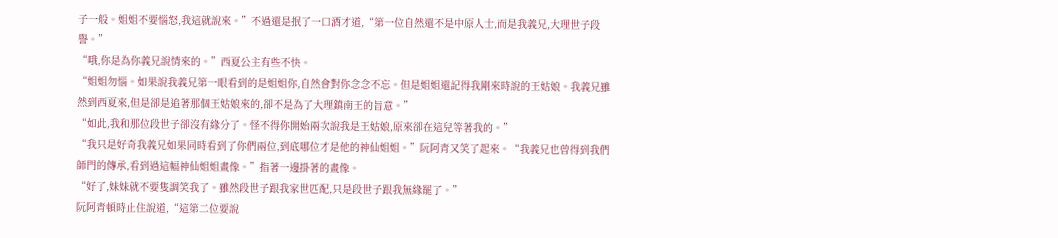子一般。姐姐不要惱怒,我這就說來。”不過還是抿了一口酒才道,“第一位自然還不是中原人士,而是我義兄,大理世子段譽。”
“哦,你是為你義兄說情來的。”西夏公主有些不快。
“姐姐勿惱。如果說我義兄第一眼看到的是姐姐你,自然會對你念念不忘。但是姐姐還記得我剛來時說的王姑娘。我義兄雖然到西夏來,但是卻是追著那個王姑娘來的,卻不是為了大理鎮南王的旨意。”
“如此,我和那位段世子卻沒有緣分了。怪不得你開始兩次說我是王姑娘,原來卻在這兒等著我的。”
“我只是好奇我義兄如果同時看到了你們兩位,到底哪位才是他的神仙姐姐。”阮阿青又笑了起來。“我義兄也曾得到我們師門的傳承,看到過這幅神仙姐姐畫像。”指著一邊掛著的畫像。
“好了,妹妹就不要隻調笑我了。雖然段世子跟我家世匹配,只是段世子跟我無緣罷了。”
阮阿青頓時止住說道,“這第二位要說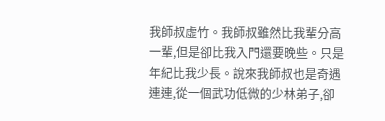我師叔虛竹。我師叔雖然比我輩分高一輩,但是卻比我入門還要晚些。只是年紀比我少長。說來我師叔也是奇遇連連,從一個武功低微的少林弟子,卻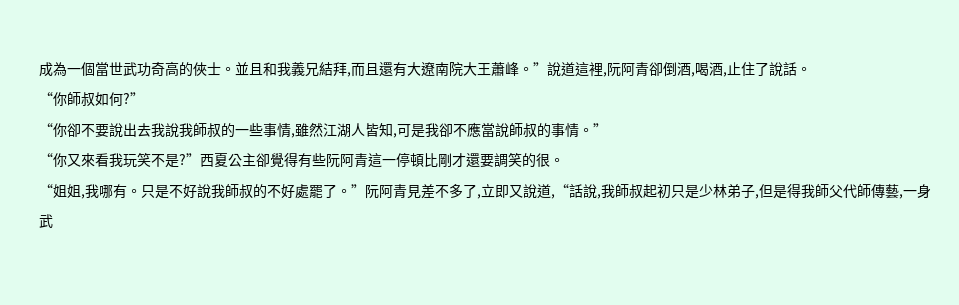成為一個當世武功奇高的俠士。並且和我義兄結拜,而且還有大遼南院大王蕭峰。”說道這裡,阮阿青卻倒酒,喝酒,止住了說話。
“你師叔如何?”
“你卻不要說出去我說我師叔的一些事情,雖然江湖人皆知,可是我卻不應當說師叔的事情。”
“你又來看我玩笑不是?”西夏公主卻覺得有些阮阿青這一停頓比剛才還要調笑的很。
“姐姐,我哪有。只是不好說我師叔的不好處罷了。”阮阿青見差不多了,立即又說道,“話說,我師叔起初只是少林弟子,但是得我師父代師傳藝,一身武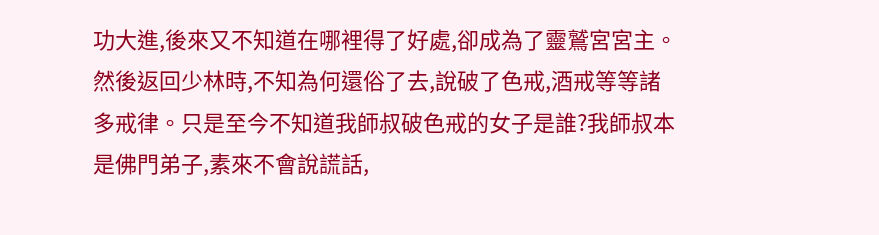功大進,後來又不知道在哪裡得了好處,卻成為了靈鷲宮宮主。然後返回少林時,不知為何還俗了去,說破了色戒,酒戒等等諸多戒律。只是至今不知道我師叔破色戒的女子是誰?我師叔本是佛門弟子,素來不會說謊話,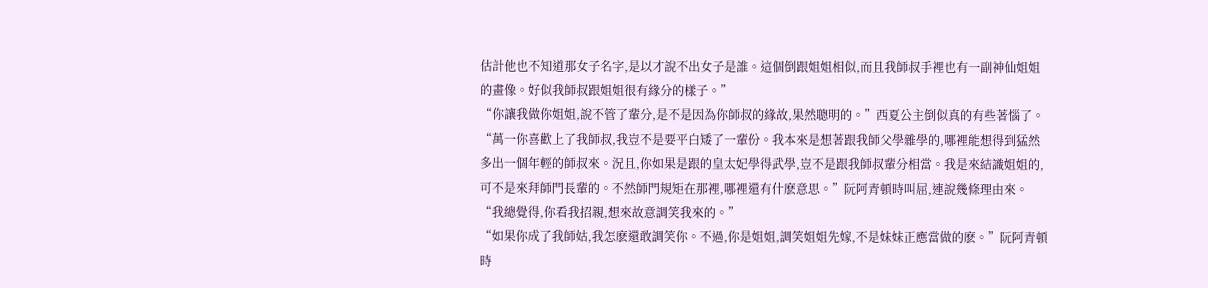估計他也不知道那女子名字,是以才說不出女子是誰。這個倒跟姐姐相似,而且我師叔手裡也有一副神仙姐姐的畫像。好似我師叔跟姐姐很有緣分的樣子。”
“你讓我做你姐姐,說不管了輩分,是不是因為你師叔的緣故,果然聰明的。”西夏公主倒似真的有些著惱了。
“萬一你喜歡上了我師叔,我豈不是要平白矮了一輩份。我本來是想著跟我師父學雜學的,哪裡能想得到猛然多出一個年輕的師叔來。況且,你如果是跟的皇太妃學得武學,豈不是跟我師叔輩分相當。我是來結識姐姐的,可不是來拜師門長輩的。不然師門規矩在那裡,哪裡還有什麽意思。”阮阿青頓時叫屈,連說幾條理由來。
“我總覺得,你看我招親,想來故意調笑我來的。”
“如果你成了我師姑,我怎麽還敢調笑你。不過,你是姐姐,調笑姐姐先嫁,不是妹妹正應當做的麽。”阮阿青頓時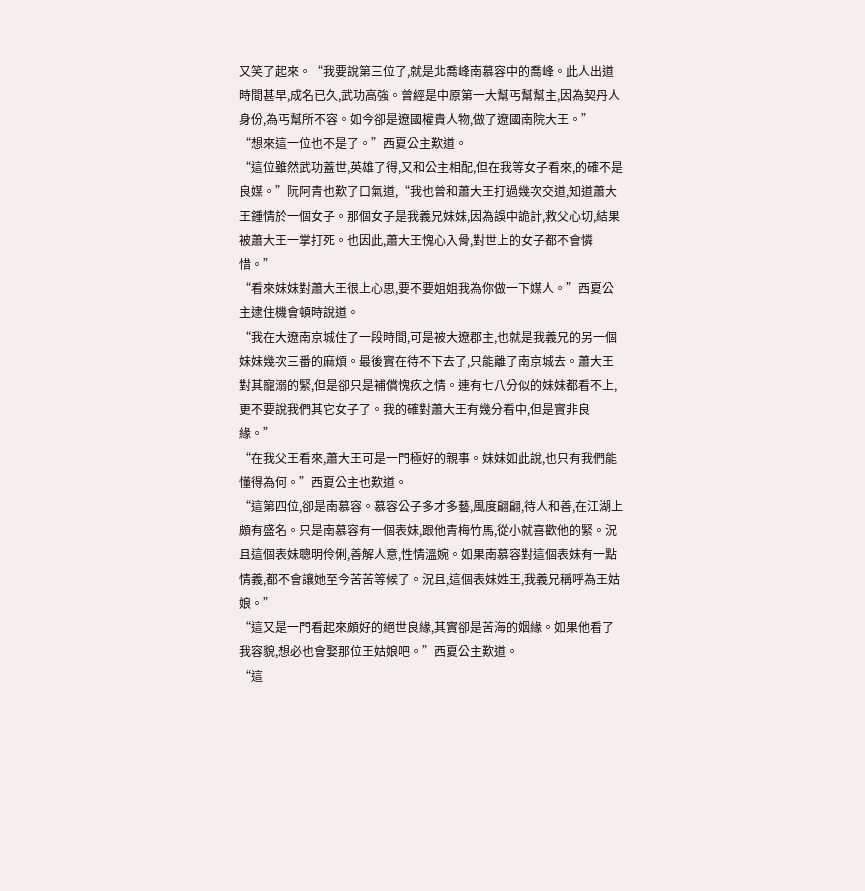又笑了起來。“我要說第三位了,就是北喬峰南慕容中的喬峰。此人出道時間甚早,成名已久,武功高強。曾經是中原第一大幫丐幫幫主,因為契丹人身份,為丐幫所不容。如今卻是遼國權貴人物,做了遼國南院大王。”
“想來這一位也不是了。”西夏公主歎道。
“這位雖然武功蓋世,英雄了得,又和公主相配,但在我等女子看來,的確不是良媒。”阮阿青也歎了口氣道,“我也曾和蕭大王打過幾次交道,知道蕭大王鍾情於一個女子。那個女子是我義兄妹妹,因為誤中詭計,救父心切,結果被蕭大王一掌打死。也因此,蕭大王愧心入骨,對世上的女子都不會憐惜。”
“看來妹妹對蕭大王很上心思,要不要姐姐我為你做一下媒人。”西夏公主逮住機會頓時說道。
“我在大遼南京城住了一段時間,可是被大遼郡主,也就是我義兄的另一個妹妹幾次三番的麻煩。最後實在待不下去了,只能離了南京城去。蕭大王對其寵溺的緊,但是卻只是補償愧疚之情。連有七八分似的妹妹都看不上,更不要說我們其它女子了。我的確對蕭大王有幾分看中,但是實非良緣。”
“在我父王看來,蕭大王可是一門極好的親事。妹妹如此說,也只有我們能懂得為何。”西夏公主也歎道。
“這第四位,卻是南慕容。慕容公子多才多藝,風度翩翩,待人和善,在江湖上頗有盛名。只是南慕容有一個表妹,跟他青梅竹馬,從小就喜歡他的緊。況且這個表妹聰明伶俐,善解人意,性情溫婉。如果南慕容對這個表妹有一點情義,都不會讓她至今苦苦等候了。況且,這個表妹姓王,我義兄稱呼為王姑娘。”
“這又是一門看起來頗好的絕世良緣,其實卻是苦海的姻緣。如果他看了我容貌,想必也會娶那位王姑娘吧。”西夏公主歎道。
“這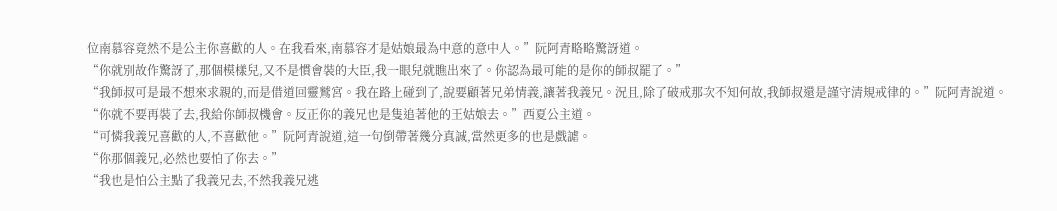位南慕容竟然不是公主你喜歡的人。在我看來,南慕容才是姑娘最為中意的意中人。”阮阿青略略驚訝道。
“你就別故作驚訝了,那個模樣兒,又不是慣會裝的大臣,我一眼兒就瞧出來了。你認為最可能的是你的師叔罷了。”
“我師叔可是最不想來求親的,而是借道回靈鷲宮。我在路上碰到了,說要顧著兄弟情義,讓著我義兄。況且,除了破戒那次不知何故,我師叔還是謹守清規戒律的。”阮阿青說道。
“你就不要再裝了去,我給你師叔機會。反正你的義兄也是隻追著他的王姑娘去。”西夏公主道。
“可憐我義兄喜歡的人,不喜歡他。”阮阿青說道,這一句倒帶著幾分真誠,當然更多的也是戲謔。
“你那個義兄,必然也要怕了你去。”
“我也是怕公主點了我義兄去,不然我義兄逃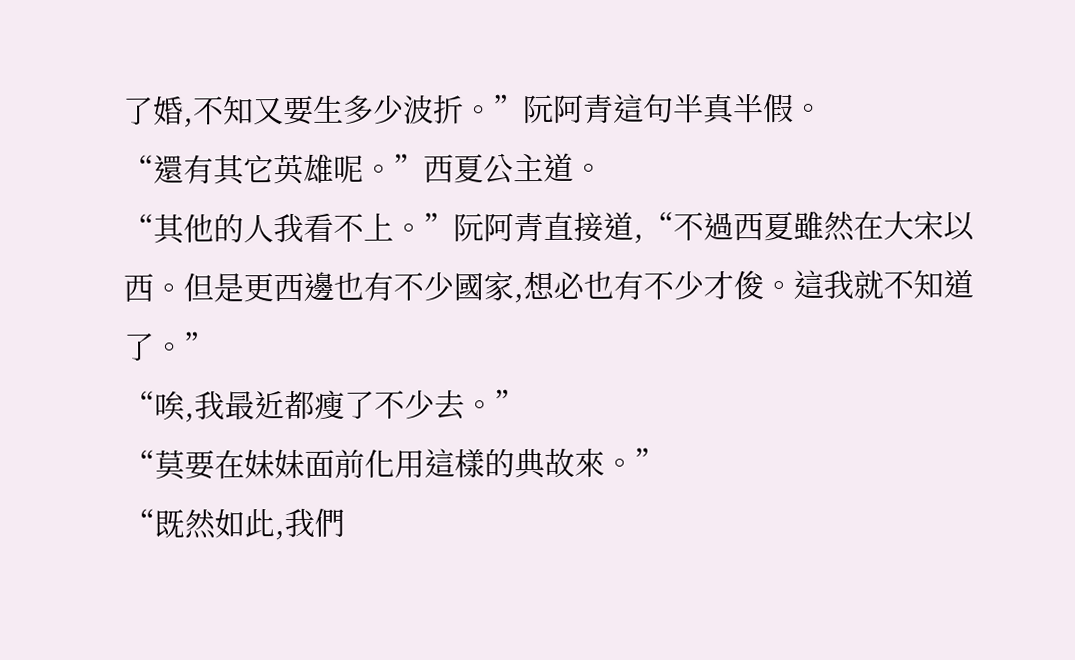了婚,不知又要生多少波折。”阮阿青這句半真半假。
“還有其它英雄呢。”西夏公主道。
“其他的人我看不上。”阮阿青直接道,“不過西夏雖然在大宋以西。但是更西邊也有不少國家,想必也有不少才俊。這我就不知道了。”
“唉,我最近都瘦了不少去。”
“莫要在妹妹面前化用這樣的典故來。”
“既然如此,我們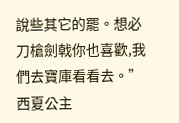說些其它的罷。想必刀槍劍戟你也喜歡,我們去寶庫看看去。”西夏公主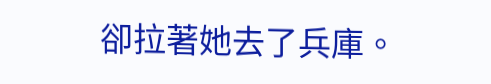卻拉著她去了兵庫。